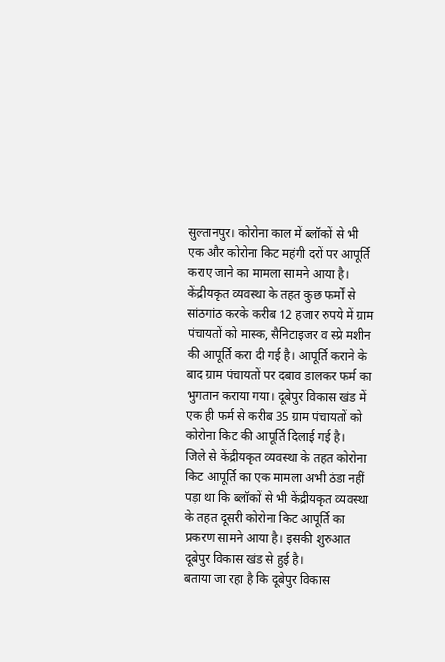सुल्तानपुर। कोरोना काल में ब्लॉकों से भी एक और कोरोना किट महंगी दरों पर आपूर्ति कराए जाने का मामला सामने आया है। केंद्रीयकृत व्यवस्था के तहत कुछ फर्मों से सांठगांठ करके करीब 12 हजार रुपये में ग्राम पंचायतों को मास्क, सैनिटाइजर व स्प्रे मशीन की आपूर्ति करा दी गई है। आपूर्ति कराने के बाद ग्राम पंचायतों पर दबाव डालकर फर्म का भुगतान कराया गया। दूबेपुर विकास खंड में एक ही फर्म से करीब 35 ग्राम पंचायतों को कोरोना किट की आपूर्ति दिलाई गई है।
जिले से केंद्रीयकृत व्यवस्था के तहत कोरोना किट आपूर्ति का एक मामला अभी ठंडा नहीं पड़ा था कि ब्लॉकों से भी केंद्रीयकृत व्यवस्था के तहत दूसरी कोरोना किट आपूर्ति का प्रकरण सामने आया है। इसकी शुरुआत दूबेपुर विकास खंड से हुई है।
बताया जा रहा है कि दूबेपुर विकास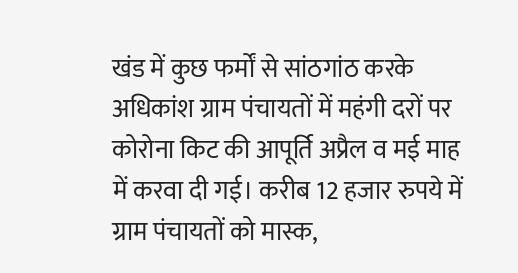खंड में कुछ फर्मों से सांठगांठ करके अधिकांश ग्राम पंचायतों में महंगी दरों पर कोरोना किट की आपूर्ति अप्रैल व मई माह में करवा दी गई। करीब 12 हजार रुपये में ग्राम पंचायतों को मास्क,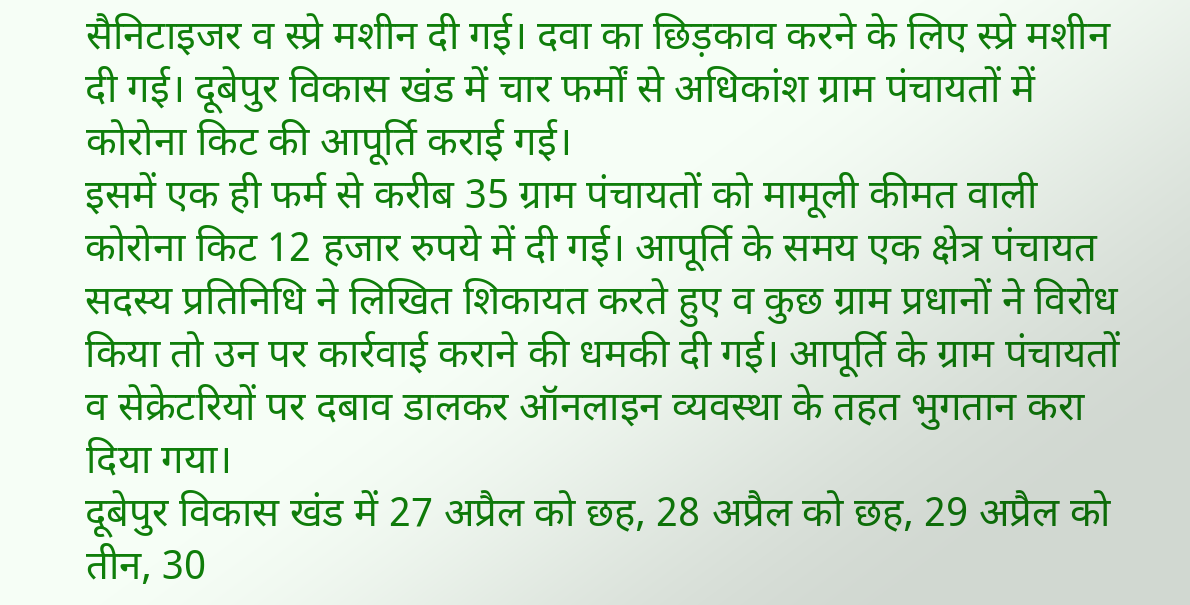सैनिटाइजर व स्प्रे मशीन दी गई। दवा का छिड़काव करने के लिए स्प्रे मशीन दी गई। दूबेपुर विकास खंड में चार फर्मों से अधिकांश ग्राम पंचायतों में कोरोना किट की आपूर्ति कराई गई।
इसमें एक ही फर्म से करीब 35 ग्राम पंचायतों को मामूली कीमत वाली कोरोना किट 12 हजार रुपये में दी गई। आपूर्ति के समय एक क्षेत्र पंचायत सदस्य प्रतिनिधि ने लिखित शिकायत करते हुए व कुछ ग्राम प्रधानों ने विरोध किया तो उन पर कार्रवाई कराने की धमकी दी गई। आपूर्ति के ग्राम पंचायतों व सेक्रेटरियों पर दबाव डालकर ऑनलाइन व्यवस्था के तहत भुगतान करा दिया गया।
दूबेपुर विकास खंड में 27 अप्रैल को छह, 28 अप्रैल को छह, 29 अप्रैल को तीन, 30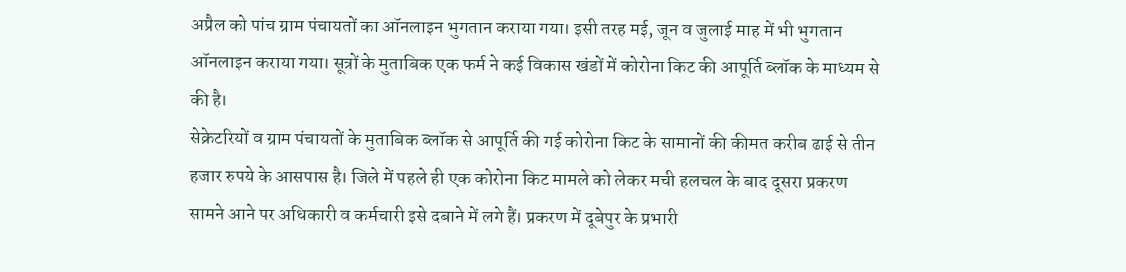अप्रैल को पांच ग्राम पंचायतों का ऑनलाइन भुगतान कराया गया। इसी तरह मई, जून व जुलाई माह में भी भुगतान ऑनलाइन कराया गया। सूत्रों के मुताबिक एक फर्म ने कई विकास खंडों में कोरोना किट की आपूर्ति ब्लॉक के माध्यम से की है।
सेक्रेटरियों व ग्राम पंचायतों के मुताबिक ब्लॉक से आपूर्ति की गई कोरोना किट के सामानों की कीमत करीब ढाई से तीन हजार रुपये के आसपास है। जिले में पहले ही एक कोरोना किट मामले को लेकर मची हलचल के बाद दूसरा प्रकरण सामने आने पर अधिकारी व कर्मचारी इसे दबाने में लगे हैं। प्रकरण में दूबेपुर के प्रभारी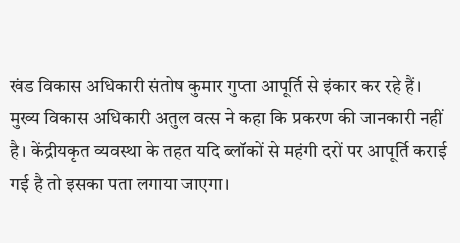खंड विकास अधिकारी संतोष कुमार गुप्ता आपूर्ति से इंकार कर रहे हैं।
मुख्य विकास अधिकारी अतुल वत्स ने कहा कि प्रकरण की जानकारी नहीं है। केंद्रीयकृत व्यवस्था के तहत यदि ब्लॉकों से महंगी दरों पर आपूर्ति कराई गई है तो इसका पता लगाया जाएगा।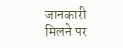जानकारी मिलने पर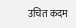उचित कदम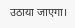उठाया जाएगा।